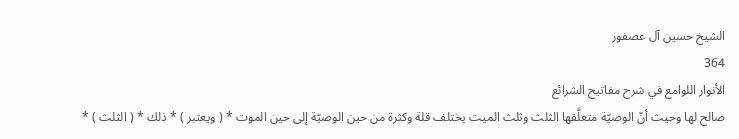الشيخ حسين آل عصفور
364
الأنوار اللوامع في شرح مفاتيح الشرائع
صالح لها وحيث أنّ الوصيّة متعلَّقها الثلث وثلث الميت يختلف قلة وكثرة من حين الوصيّة إلى حين الموت * ( ويعتبر ) * ذلك * ( الثلث ) *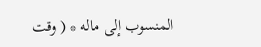المنسوب إلى ماله * ( وقت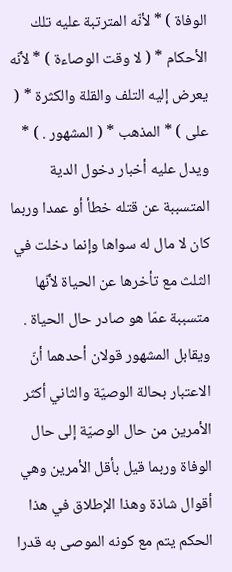الوفاة ) * لأنّه المترتبة عليه تلك الأحكام * ( لا وقت الوصاءة ) * لأنّه يعرض إليه التلف والقلة والكثرة * ( على ) * المذهب * ( المشهور . ) * ويدل عليه أخبار دخول الدية المتسببة عن قتله خطأ أو عمدا وربما كان لا مال له سواها وإنما دخلت في الثلث مع تأخرها عن الحياة لأنّها متسببة عمّا هو صادر حال الحياة . ويقابل المشهور قولان أحدهما أنّ الاعتبار بحالة الوصيّة والثاني أكثر الأمرين من حال الوصيّة إلى حال الوفاة وربما قيل بأقل الأمرين وهي أقوال شاذة وهذا الإطلاق في هذا الحكم يتم مع كونه الموصى به قدرا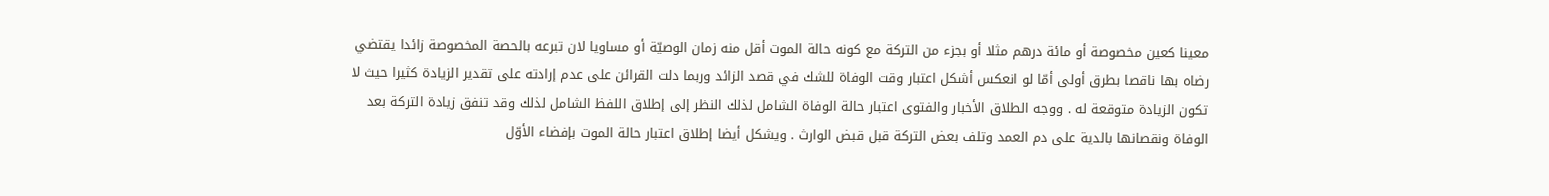معينا كعين مخصوصة أو مائة درهم مثلا أو بجزء من التركة مع كونه حالة الموت أقل منه زمان الوصيّة أو مساويا لان تبرعه بالحصة المخصوصة زائدا يقتضي رضاه بها ناقصا بطرق أولى أمّا لو انعكس أشكل اعتبار وقت الوفاة للشك في قصد الزائد وربما دلت القرائن على عدم إرادته على تقدير الزيادة كثيرا حيث لا تكون الزيادة متوقعة له . ووجه الطلاق الأخبار والفتوى اعتبار حالة الوفاة الشامل لذلك النظر إلى إطلاق اللفظ الشامل لذلك وقد تنفق زيادة التركة بعد الوفاة ونقصانها بالدية على دم العمد وتلف بعض التركة قبل قبض الوارث . ويشكل أيضا إطلاق اعتبار حالة الموت بإفضاء الأوّل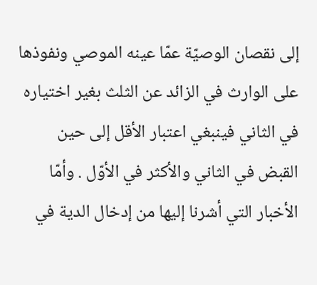إلى نقصان الوصيّة عمّا عينه الموصي ونفوذها على الوارث في الزائد عن الثلث بغير اختياره في الثاني فينبغي اعتبار الأقل إلى حين القبض في الثاني والأكثر في الأوّل . وأمّا الأخبار التي أشرنا إليها من إدخال الدية في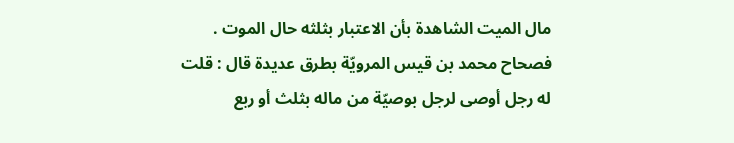مال الميت الشاهدة بأن الاعتبار بثلثه حال الموت . فصحاح محمد بن قيس المرويّة بطرق عديدة قال : قلت له رجل أوصى لرجل بوصيّة من ماله بثلث أو ربع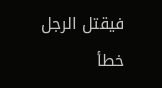فيقتل الرجل خطأ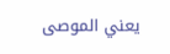يعني الموصى